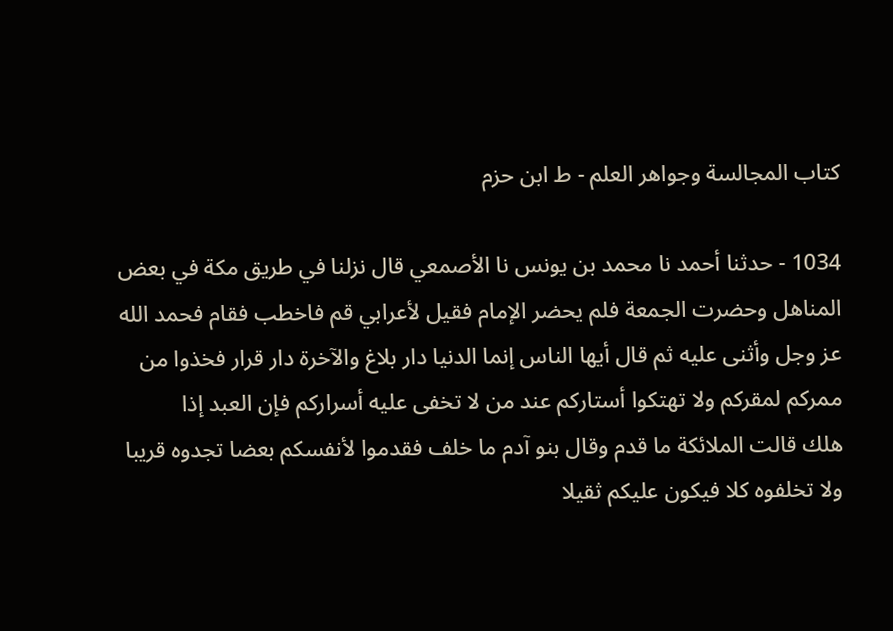كتاب المجالسة وجواهر العلم - ط ابن حزم

1034 - حدثنا أحمد نا محمد بن يونس نا الأصمعي قال نزلنا في طريق مكة في بعض المناهل وحضرت الجمعة فلم يحضر الإمام فقيل لأعرابي قم فاخطب فقام فحمد الله عز وجل وأثنى عليه ثم قال أيها الناس إنما الدنيا دار بلاغ والآخرة دار قرار فخذوا من ممركم لمقركم ولا تهتكوا أستاركم عند من لا تخفى عليه أسراركم فإن العبد إذا
هلك قالت الملائكة ما قدم وقال بنو آدم ما خلف فقدموا لأنفسكم بعضا تجدوه قريبا ولا تخلفوه كلا فيكون عليكم ثقيلا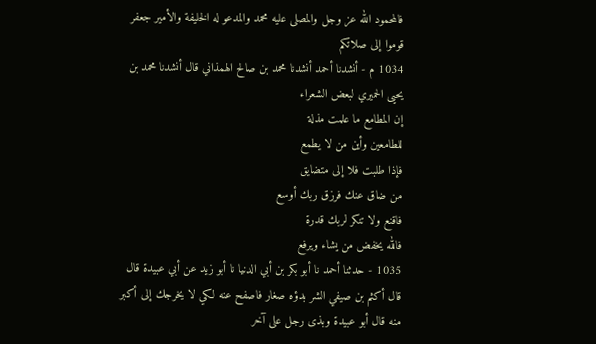فالمحمود الله عز وجل والمصلى عليه محمد والمدعو له الخليفة والأمير جعفر قوموا إلى صلاتكم
1034 م - أنشدنا أحمد أنشدنا محمد بن صالح الهمذاني قال أنشدنا محمد بن يحيى الحميري لبعض الشعراء
إن المطامع ما علمت مذلة
للطامعين وأين من لا يطمع
فإذا طلبت فلا إلى متضايق
من ضاق عنك فرزق ربك أوسع
فاقنع ولا تنكر لربك قدرة
فالله يخفض من يشاء ويرفع
1035 - حدثنا أحمد نا أبو بكر بن أبي الدنيا نا أبو زيد عن أبي عبيدة قال قال أكثم بن صيفي الشر بدؤه صغار فاصفح عنه لكي لا يخرجك إلى أكبر منه قال أبو عبيدة وبذى رجل على آخر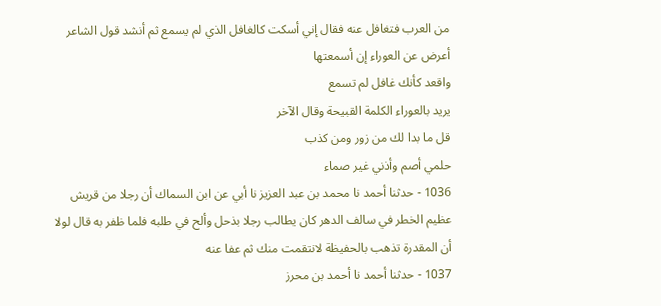من العرب فتغافل عنه فقال إني أسكت كالغافل الذي لم يسمع ثم أنشد قول الشاعر
أعرض عن العوراء إن أسمعتها
واقعد كأنك غافل لم تسمع
يريد بالعوراء الكلمة القبيحة وقال الآخر
قل ما بدا لك من زور ومن كذب
حلمي أصم وأذني غير صماء
1036 - حدثنا أحمد نا محمد بن عبد العزيز نا أبي عن ابن السماك أن رجلا من قريش عظيم الخطر في سالف الدهر كان يطالب رجلا بذحل وألح في طلبه فلما ظفر به قال لولا أن المقدرة تذهب بالحفيظة لانتقمت منك ثم عفا عنه
1037 - حدثنا أحمد نا أحمد بن محرز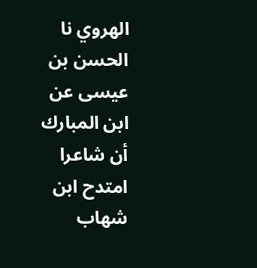الهروي نا الحسن بن عيسى عن ابن المبارك أن شاعرا امتدح ابن شهاب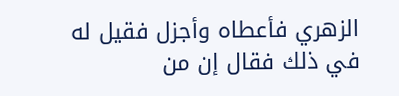الزهري فأعطاه وأجزل فقيل له في ذلك فقال إن من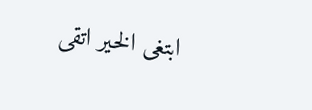ابتغى الخير اتقى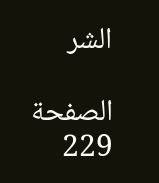الشر

الصفحة 229